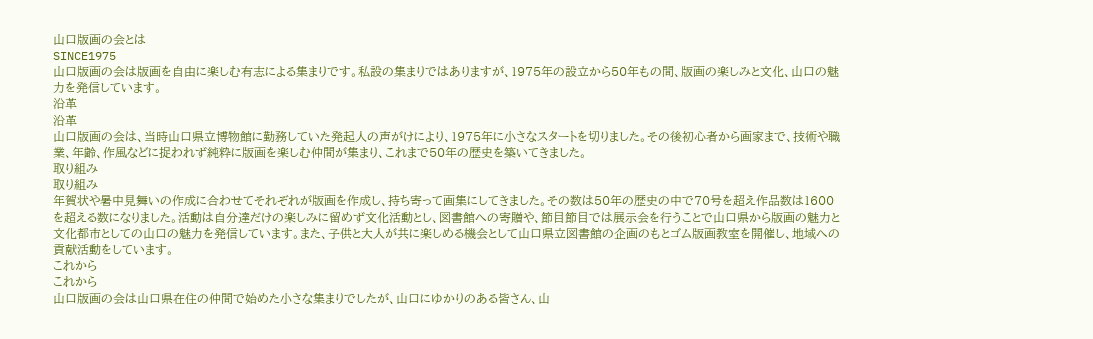山口版画の会とは
SINCE1975
山口版画の会は版画を自由に楽しむ有志による集まりです。私設の集まりではありますが、1975年の設立から50年もの間、版画の楽しみと文化、山口の魅力を発信しています。
沿革
沿革
山口版画の会は、当時山口県立博物館に勤務していた発起人の声がけにより、1975年に小さなスタートを切りました。その後初心者から画家まで、技術や職業、年齢、作風などに捉われず純粋に版画を楽しむ仲間が集まり、これまで50年の歴史を築いてきました。
取り組み
取り組み
年賀状や暑中見舞いの作成に合わせてそれぞれが版画を作成し、持ち寄って画集にしてきました。その数は50年の歴史の中で70号を超え作品数は1600を超える数になりました。活動は自分達だけの楽しみに留めず文化活動とし、図書館への寄贈や、節目節目では展示会を行うことで山口県から版画の魅力と文化都市としての山口の魅力を発信しています。また、子供と大人が共に楽しめる機会として山口県立図書館の企画のもとゴム版画教室を開催し、地域への貢献活動をしています。
これから
これから
山口版画の会は山口県在住の仲間で始めた小さな集まりでしたが、山口にゆかりのある皆さん、山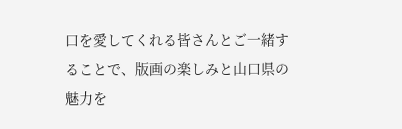口を愛してくれる皆さんとご一緒することで、版画の楽しみと山口県の魅力を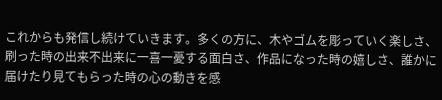これからも発信し続けていきます。多くの方に、木やゴムを彫っていく楽しさ、刷った時の出来不出来に一喜一憂する面白さ、作品になった時の嬉しさ、誰かに届けたり見てもらった時の心の動きを感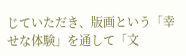じていただき、版画という「幸せな体験」を通して「文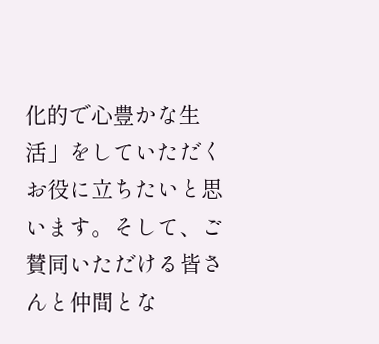化的で心豊かな生活」をしていただくお役に立ちたいと思います。そして、ご賛同いただける皆さんと仲間とな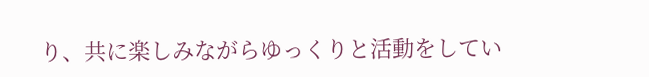り、共に楽しみながらゆっくりと活動をしてい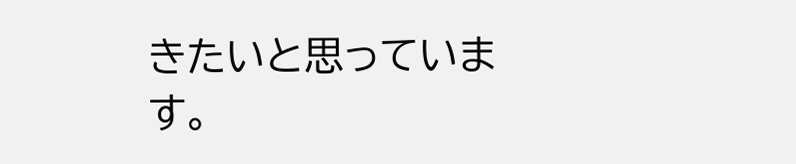きたいと思っています。